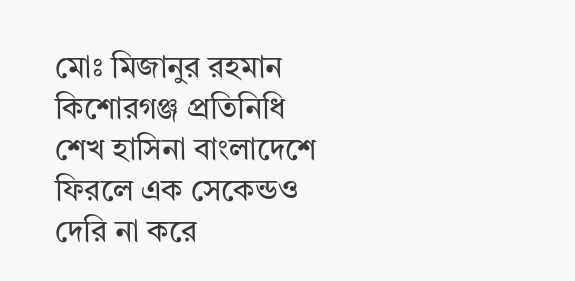মোঃ মিজানুর রহমান কিশোরগঞ্জ প্রতিনিধি
শেখ হাসিনা বাংলাদেশে ফিরলে এক সেকেন্ডও দেরি না করে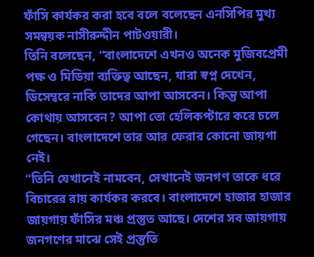ফাঁসি কার্যকর করা হবে বলে বলেছেন এনসিপির মুখ্য সমন্বয়ক নাসীরুদ্দীন পাটওয়ারী।
তিনি বলেছেন, “বাংলাদেশে এখনও অনেক মুজিবপ্রেমী পক্ষ ও মিডিয়া ব্যক্তিত্ব আছেন, যারা স্বপ্ন দেখেন, ডিসেম্বরে নাকি তাদের আপা আসবেন। কিন্তু আপা কোথায় আসবেন? আপা তো হেলিকপ্টারে করে চলে গেছেন। বাংলাদেশে তার আর ফেরার কোনো জায়গা নেই।
“তিনি যেখানেই নামবেন, সেখানেই জনগণ তাকে ধরে বিচারের রায় কার্যকর করবে। বাংলাদেশে হাজার হাজার জায়গায় ফাঁসির মঞ্চ প্রস্তুত আছে। দেশের সব জায়গায় জনগণের মাঝে সেই প্রস্তুতি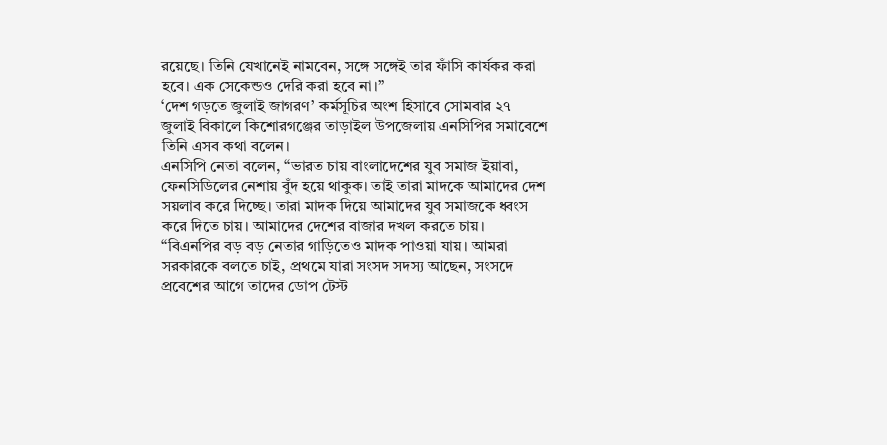রয়েছে। তিনি যেখানেই নামবেন, সঙ্গে সঙ্গেই তার ফাঁসি কার্যকর করা হবে। এক সেকেন্ডও দেরি করা হবে না।”
‘দেশ গড়তে জুলাই জাগরণ’ কর্মসূচির অংশ হিসাবে সোমবার ২৭ জুলাই বিকালে কিশোরগঞ্জের তাড়াইল উপজেলায় এনসিপির সমাবেশে তিনি এসব কথা বলেন।
এনসিপি নেতা বলেন, “ভারত চায় বাংলাদেশের যুব সমাজ ইয়াবা, ফেনসিডিলের নেশায় বুঁদ হয়ে থাকুক। তাই তারা মাদকে আমাদের দেশ সয়লাব করে দিচ্ছে। তারা মাদক দিয়ে আমাদের যুব সমাজকে ধ্বংস করে দিতে চায়। আমাদের দেশের বাজার দখল করতে চায়।
“বিএনপির বড় বড় নেতার গাড়িতেও মাদক পাওয়া যায়। আমরা সরকারকে বলতে চাই, প্রথমে যারা সংসদ সদস্য আছেন, সংসদে প্রবেশের আগে তাদের ডোপ টেস্ট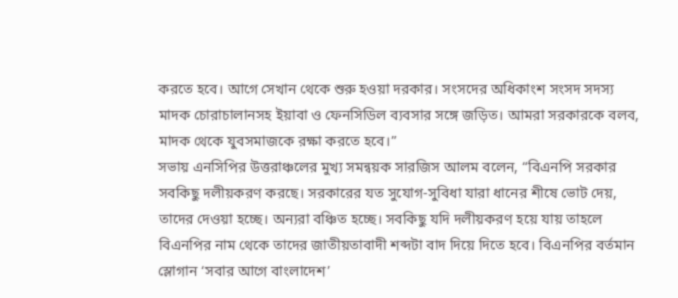করতে হবে। আগে সেখান থেকে শুরু হওয়া দরকার। সংসদের অধিকাংশ সংসদ সদস্য মাদক চোরাচালানসহ ইয়াবা ও ফেনসিডিল ব্যবসার সঙ্গে জড়িত। আমরা সরকারকে বলব, মাদক থেকে যুবসমাজকে রক্ষা করতে হবে।”
সভায় এনসিপির উত্তরাঞ্চলের মুখ্য সমন্বয়ক সারজিস আলম বলেন, “বিএনপি সরকার সবকিছু দলীয়করণ করছে। সরকারের যত সুযোগ-সুবিধা যারা ধানের শীষে ভোট দেয়, তাদের দেওয়া হচ্ছে। অন্যরা বঞ্চিত হচ্ছে। সবকিছু যদি দলীয়করণ হয়ে যায় তাহলে বিএনপির নাম থেকে তাদের জাতীয়তাবাদী শব্দটা বাদ দিয়ে দিতে হবে। বিএনপির বর্তমান স্লোগান ‘সবার আগে বাংলাদেশ’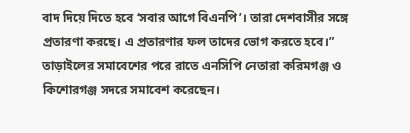বাদ দিয়ে দিতে হবে ‘সবার আগে বিএনপি’। তারা দেশবাসীর সঙ্গে প্রতারণা করছে। এ প্রতারণার ফল তাদের ভোগ করতে হবে।”
তাড়াইলের সমাবেশের পরে রাতে এনসিপি নেতারা করিমগঞ্জ ও কিশোরগঞ্জ সদরে সমাবেশ করেছেন।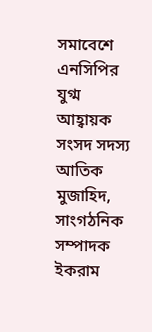সমাবেশে এনসিপির যুগ্ম আহ্বায়ক সংসদ সদস্য আতিক মুজাহিদ, সাংগঠনিক সম্পাদক ইকরাম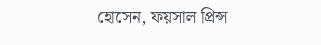হোসেন, ফয়সাল প্রিন্স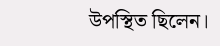উপস্থিত ছিলেন।